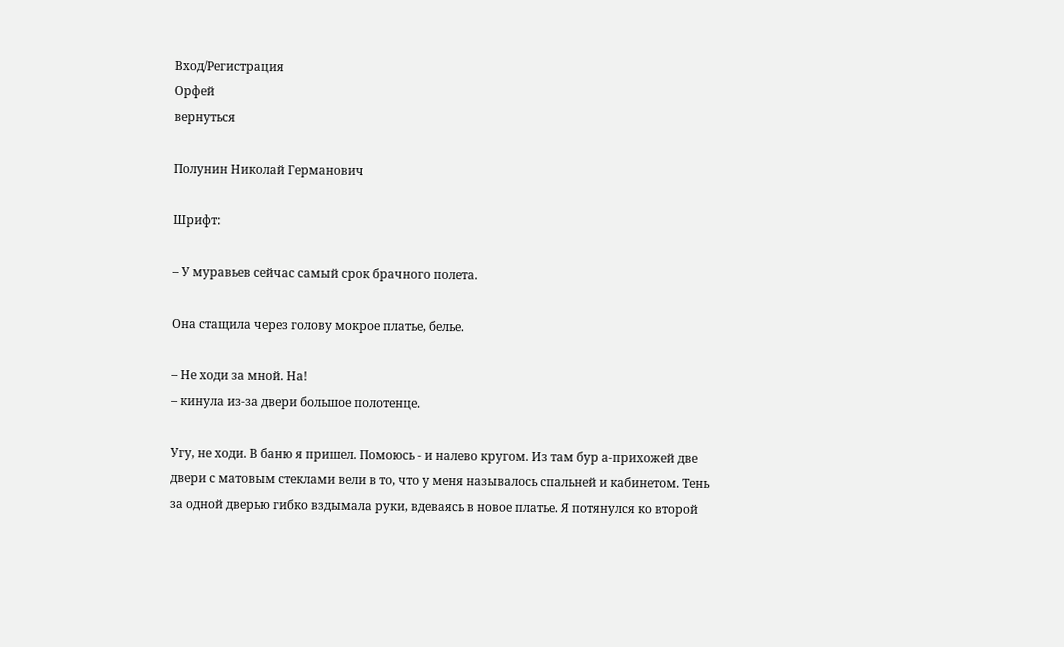Вход/Регистрация
Орфей
вернуться

Полунин Николай Германович

Шрифт:

– У муравьев сейчас самый срок брачного полета.

Она стащила через голову мокрое платье, белье.

– Не ходи за мной. На!
– кинула из-за двери большое полотенце.

Угу, не ходи. В баню я пришел. Помоюсь - и налево кругом. Из там бур а-прихожей две двери с матовым стеклами вели в то, что у меня называлось спальней и кабинетом. Тень за одной дверью гибко вздымала руки, вдеваясь в новое платье. Я потянулся ко второй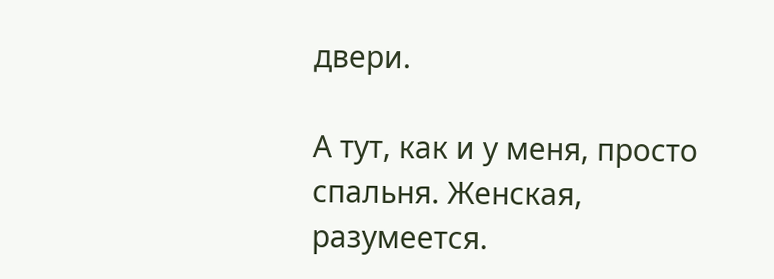двери.

А тут, как и у меня, просто спальня. Женская, разумеется.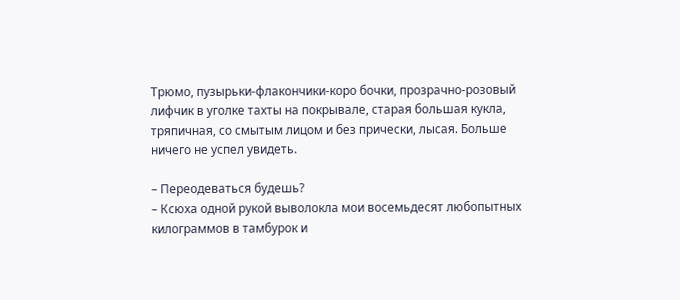Трюмо, пузырьки-флакончики-коро бочки, прозрачно-розовый лифчик в уголке тахты на покрывале, старая большая кукла, тряпичная, со смытым лицом и без прически, лысая. Больше ничего не успел увидеть.

– Переодеваться будешь?
– Ксюха одной рукой выволокла мои восемьдесят любопытных килограммов в тамбурок и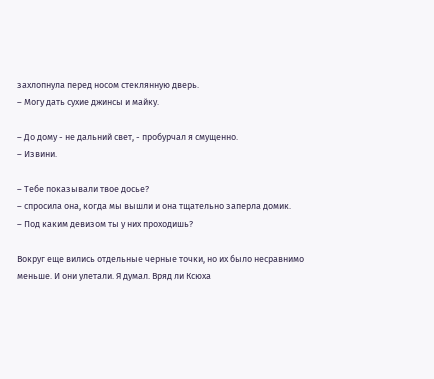захлопнула перед носом стеклянную дверь.
– Могу дать сухие джинсы и майку.

– До дому - не дальний свет, - пробурчал я смущенно.
– Извини.

– Тебе показывали твое досье?
– спросила она, когда мы вышли и она тщательно заперла домик.
– Под каким девизом ты у них проходишь?

Вокруг еще вились отдельные черные точки, но их было несравнимо меньше. И они улетали. Я думал. Вряд ли Ксюха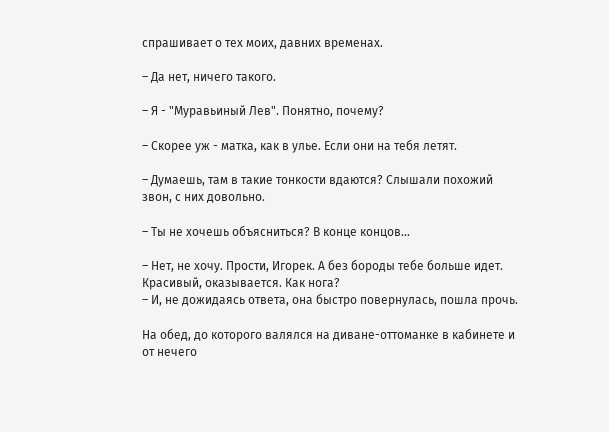спрашивает о тех моих, давних временах.

– Да нет, ничего такого.

– Я - "Муравьиный Лев". Понятно, почему?

– Скорее уж - матка, как в улье. Если они на тебя летят.

– Думаешь, там в такие тонкости вдаются? Слышали похожий звон, с них довольно.

– Ты не хочешь объясниться? В конце концов...

– Нет, не хочу. Прости, Игорек. А без бороды тебе больше идет. Красивый, оказывается. Как нога?
– И, не дожидаясь ответа, она быстро повернулась, пошла прочь.

На обед, до которого валялся на диване-оттоманке в кабинете и от нечего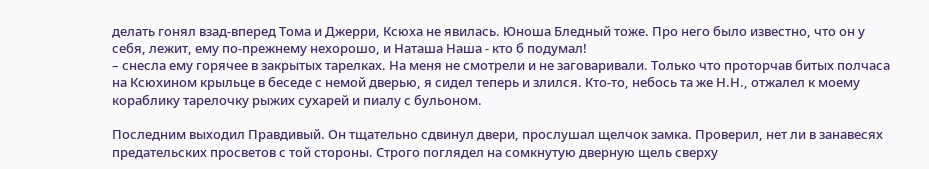делать гонял взад-вперед Тома и Джерри, Ксюха не явилась. Юноша Бледный тоже. Про него было известно, что он у себя, лежит, ему по-прежнему нехорошо, и Наташа Наша - кто б подумал!
– снесла ему горячее в закрытых тарелках. На меня не смотрели и не заговаривали. Только что проторчав битых полчаса на Ксюхином крыльце в беседе с немой дверью, я сидел теперь и злился. Кто-то, небось та же Н.Н., отжалел к моему кораблику тарелочку рыжих сухарей и пиалу с бульоном.

Последним выходил Правдивый. Он тщательно сдвинул двери, прослушал щелчок замка. Проверил, нет ли в занавесях предательских просветов с той стороны. Строго поглядел на сомкнутую дверную щель сверху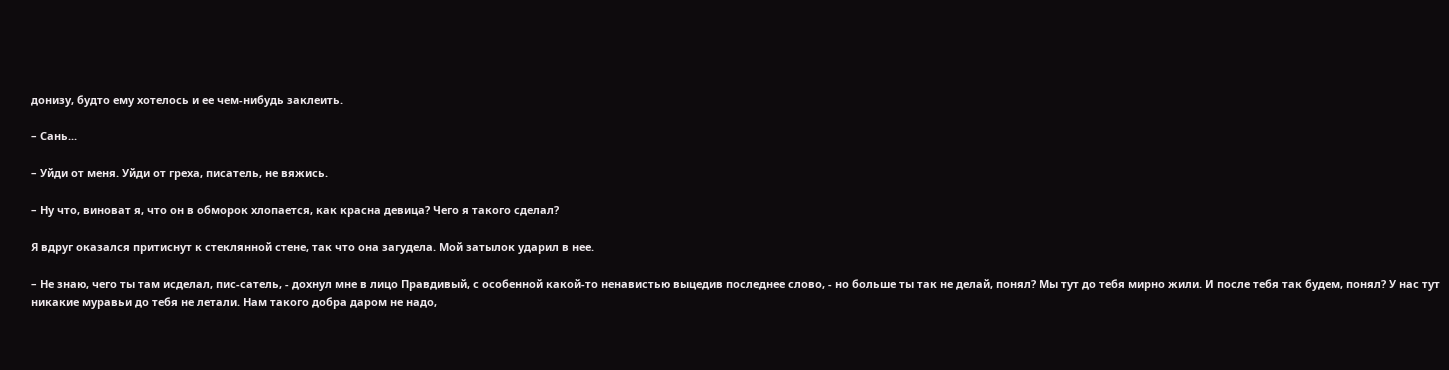донизу, будто ему хотелось и ее чем-нибудь заклеить.

– Сань...

– Уйди от меня. Уйди от греха, писатель, не вяжись.

– Ну что, виноват я, что он в обморок хлопается, как красна девица? Чего я такого сделал?

Я вдруг оказался притиснут к стеклянной стене, так что она загудела. Мой затылок ударил в нее.

– Не знаю, чего ты там исделал, пис-сатель, - дохнул мне в лицо Правдивый, с особенной какой-то ненавистью выцедив последнее слово, - но больше ты так не делай, понял? Мы тут до тебя мирно жили. И после тебя так будем, понял? У нас тут никакие муравьи до тебя не летали. Нам такого добра даром не надо,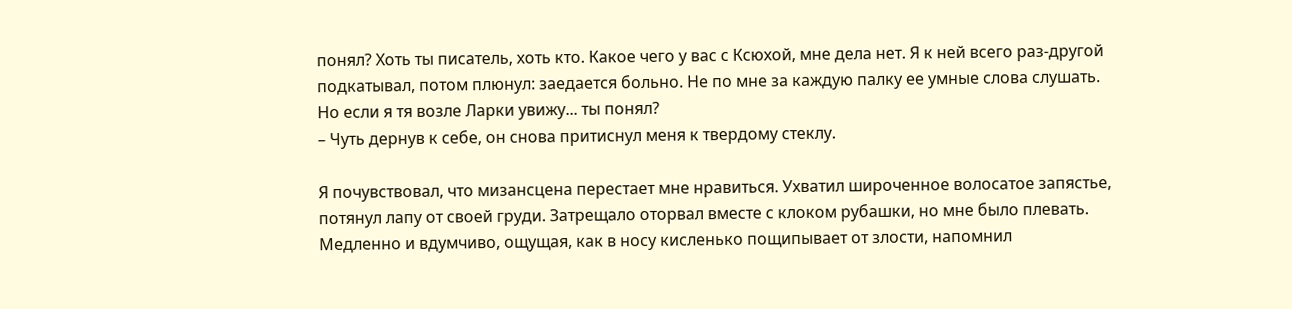понял? Хоть ты писатель, хоть кто. Какое чего у вас с Ксюхой, мне дела нет. Я к ней всего раз-другой подкатывал, потом плюнул: заедается больно. Не по мне за каждую палку ее умные слова слушать. Но если я тя возле Ларки увижу... ты понял?
– Чуть дернув к себе, он снова притиснул меня к твердому стеклу.

Я почувствовал, что мизансцена перестает мне нравиться. Ухватил широченное волосатое запястье, потянул лапу от своей груди. Затрещало оторвал вместе с клоком рубашки, но мне было плевать. Медленно и вдумчиво, ощущая, как в носу кисленько пощипывает от злости, напомнил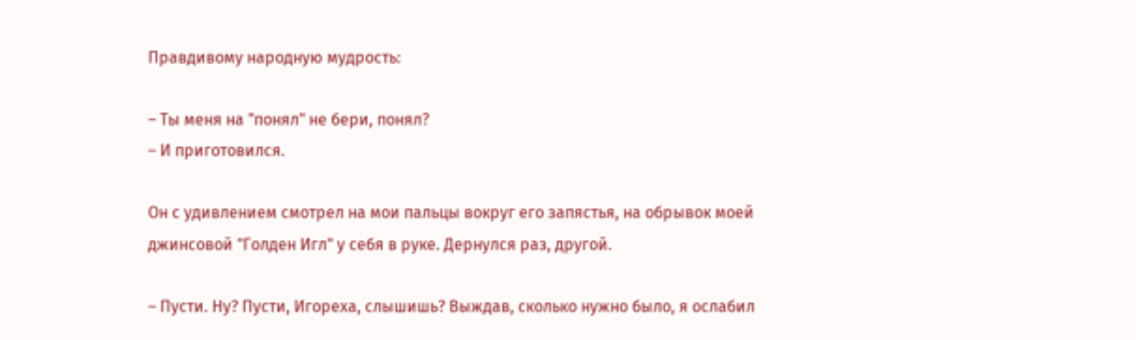Правдивому народную мудрость:

– Ты меня на "понял" не бери, понял?
– И приготовился.

Он с удивлением смотрел на мои пальцы вокруг его запястья, на обрывок моей джинсовой "Голден Игл" у себя в руке. Дернулся раз, другой.

– Пусти. Ну? Пусти, Игореха, слышишь? Выждав, сколько нужно было, я ослабил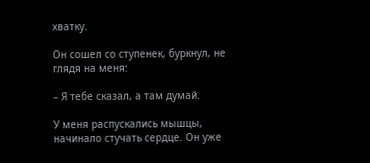хватку.

Он сошел со ступенек, буркнул, не глядя на меня:

– Я тебе сказал, а там думай.

У меня распускались мышцы, начинало стучать сердце. Он уже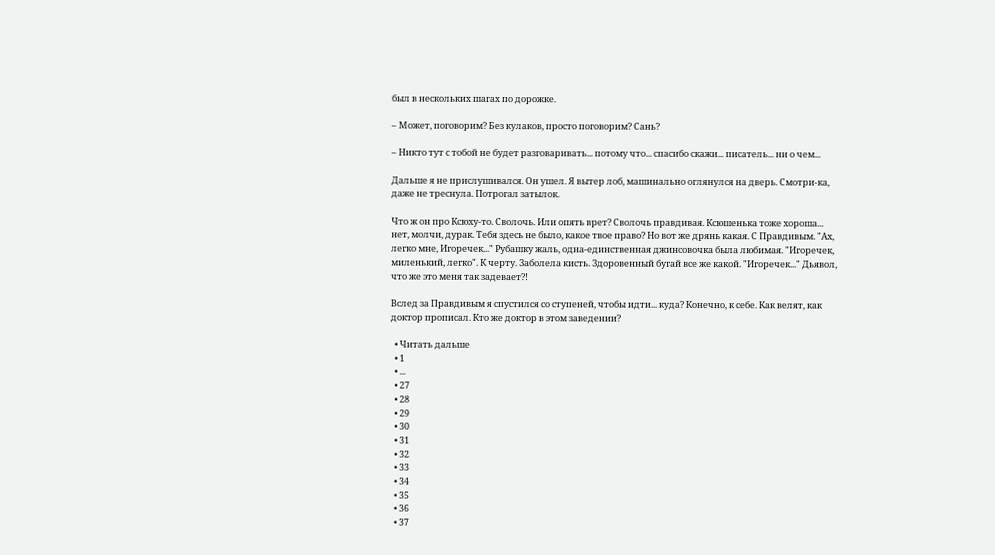был в нескольких шагах по дорожке.

– Может, поговорим? Без кулаков, просто поговорим? Сань?

– Никто тут с тобой не будет разговаривать... потому что... спасибо скажи... писатель... ни о чем...

Дальше я не прислушивался. Он ушел. Я вытер лоб, машинально оглянулся на дверь. Смотри-ка, даже не треснула. Потрогал затылок.

Что ж он про Ксюху-то. Сволочь. Или опять врет? Сволочь правдивая. Ксюшенька тоже хороша... нет, молчи, дурак. Тебя здесь не было, какое твое право? Но вот же дрянь какая. С Правдивым. "Ах, легко мне, Игоречек..." Рубашку жаль, одна-единственная джинсовочка была любимая. "Игоречек, миленький, легко". К черту. Заболела кисть. Здоровенный бугай все же какой. "Игоречек..." Дьявол, что же это меня так задевает?!

Вслед за Правдивым я спустился со ступеней, чтобы идти... куда? Конечно, к себе. Как велят, как доктор прописал. Кто же доктор в этом заведении?

  • Читать дальше
  • 1
  • ...
  • 27
  • 28
  • 29
  • 30
  • 31
  • 32
  • 33
  • 34
  • 35
  • 36
  • 37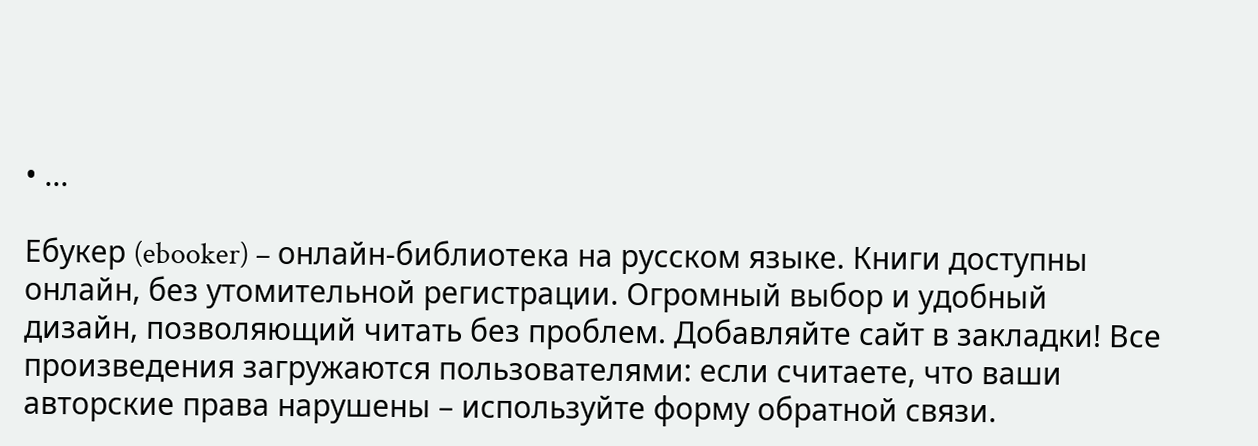• ...

Ебукер (ebooker) – онлайн-библиотека на русском языке. Книги доступны онлайн, без утомительной регистрации. Огромный выбор и удобный дизайн, позволяющий читать без проблем. Добавляйте сайт в закладки! Все произведения загружаются пользователями: если считаете, что ваши авторские права нарушены – используйте форму обратной связи.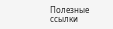Полезные ссылки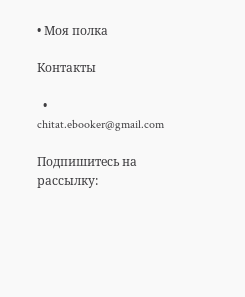• Моя полка

Контакты

  • chitat.ebooker@gmail.com

Подпишитесь на рассылку: